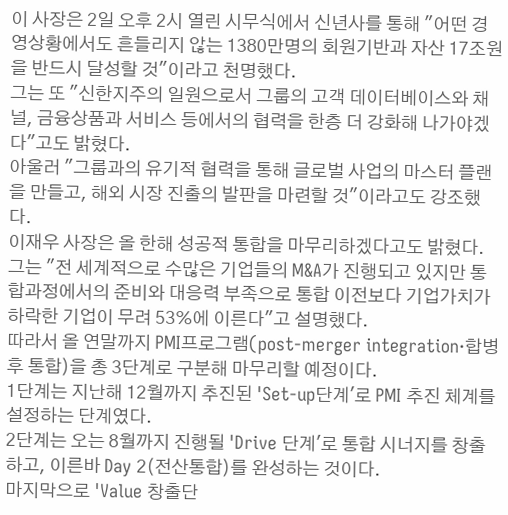이 사장은 2일 오후 2시 열린 시무식에서 신년사를 통해 "어떤 경영상황에서도 흔들리지 않는 1380만명의 회원기반과 자산 17조원을 반드시 달성할 것"이라고 천명했다.
그는 또 "신한지주의 일원으로서 그룹의 고객 데이터베이스와 채널, 금융상품과 서비스 등에서의 협력을 한층 더 강화해 나가야겠다"고도 밝혔다.
아울러 "그룹과의 유기적 협력을 통해 글로벌 사업의 마스터 플랜을 만들고, 해외 시장 진출의 발판을 마련할 것"이라고도 강조했다.
이재우 사장은 올 한해 성공적 통합을 마무리하겠다고도 밝혔다.
그는 "전 세계적으로 수많은 기업들의 M&A가 진행되고 있지만 통합과정에서의 준비와 대응력 부족으로 통합 이전보다 기업가치가 하락한 기업이 무려 53%에 이른다"고 설명했다.
따라서 올 연말까지 PMI프로그램(post-merger integration·합병 후 통합)을 총 3단계로 구분해 마무리할 예정이다.
1단계는 지난해 12월까지 추진된 'Set-up단계'로 PMI 추진 체계를 설정하는 단계였다.
2단계는 오는 8월까지 진행될 'Drive 단계'로 통합 시너지를 창출하고, 이른바 Day 2(전산통합)를 완성하는 것이다.
마지막으로 'Value 창출단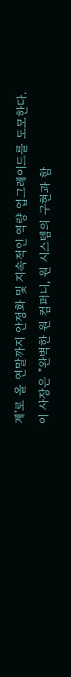계'로 올 연말까지 안정화 및 지속적인 역량 업그레이드를 도모한다.
이 사장은 "완벽한 원 컴퍼니, 원 시스템의 구현과 함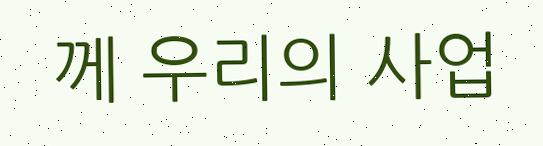께 우리의 사업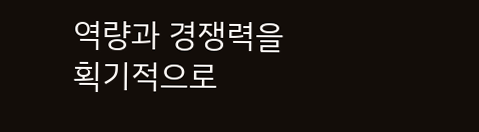역량과 경쟁력을 획기적으로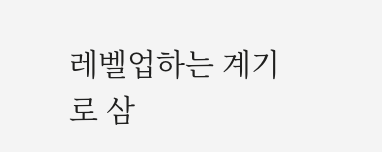레벨업하는 계기로 삼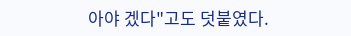아야 겠다"고도 덧붙였다.